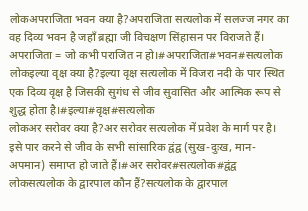लोकअपराजिता भवन क्या है?अपराजिता सत्यलोक में सलज्ज नगर का वह दिव्य भवन है जहाँ ब्रह्मा जी विचक्षण सिंहासन पर विराजते हैं। अपराजिता = जो कभी पराजित न हो।#अपराजिता#भवन#सत्यलोक
लोकइल्या वृक्ष क्या है?इल्या वृक्ष सत्यलोक में विजरा नदी के पार स्थित एक दिव्य वृक्ष है जिसकी सुगंध से जीव सुवासित और आत्मिक रूप से शुद्ध होता है।#इल्या#वृक्ष#सत्यलोक
लोकअर सरोवर क्या है?अर सरोवर सत्यलोक में प्रवेश के मार्ग पर है। इसे पार करने से जीव के सभी सांसारिक द्वंद्व (सुख-दुःख, मान-अपमान) समाप्त हो जाते हैं।#अर सरोवर#सत्यलोक#द्वंद्व
लोकसत्यलोक के द्वारपाल कौन हैं?सत्यलोक के द्वारपाल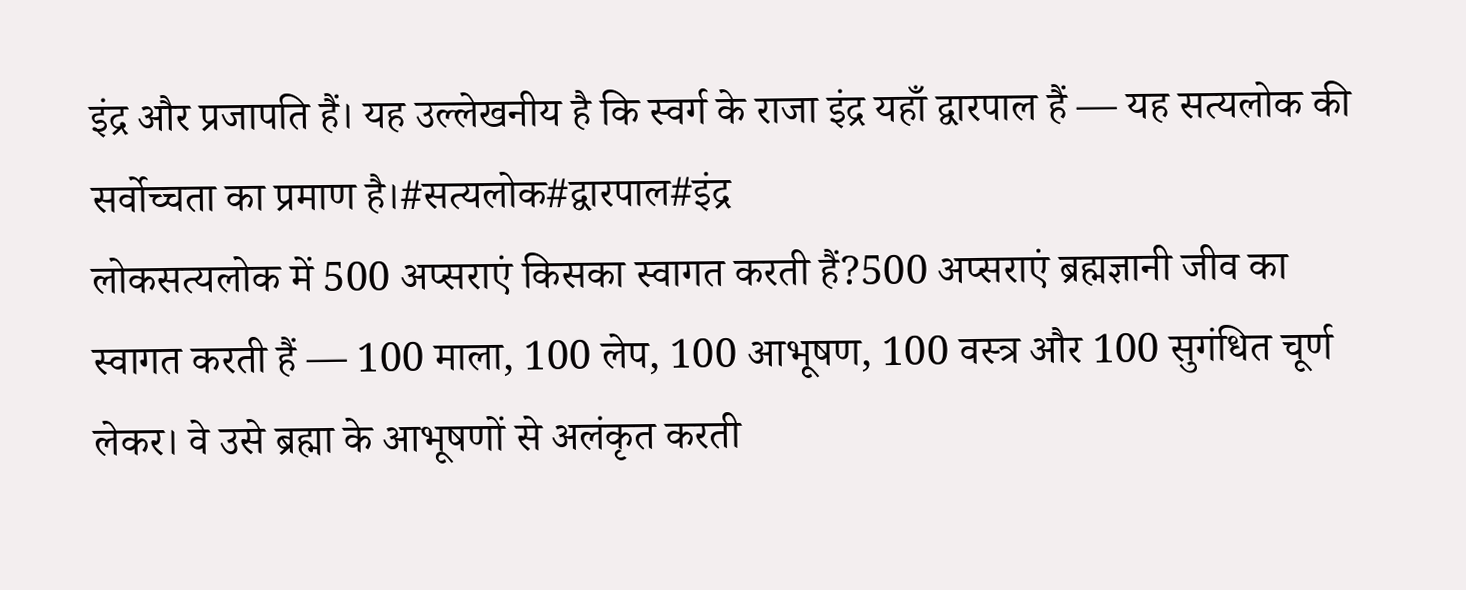इंद्र और प्रजापति हैं। यह उल्लेखनीय है कि स्वर्ग के राजा इंद्र यहाँ द्वारपाल हैं — यह सत्यलोक की सर्वोच्चता का प्रमाण है।#सत्यलोक#द्वारपाल#इंद्र
लोकसत्यलोक में 500 अप्सराएं किसका स्वागत करती हैं?500 अप्सराएं ब्रह्मज्ञानी जीव का स्वागत करती हैं — 100 माला, 100 लेप, 100 आभूषण, 100 वस्त्र और 100 सुगंधित चूर्ण लेकर। वे उसे ब्रह्मा के आभूषणों से अलंकृत करती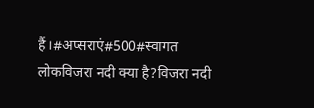हैं।#अप्सराएं#500#स्वागत
लोकविजरा नदी क्या है?विजरा नदी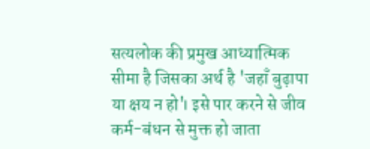सत्यलोक की प्रमुख आध्यात्मिक सीमा है जिसका अर्थ है 'जहाँ बुढ़ापा या क्षय न हो'। इसे पार करने से जीव कर्म-बंधन से मुक्त हो जाता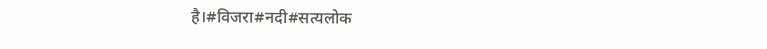है।#विजरा#नदी#सत्यलोक